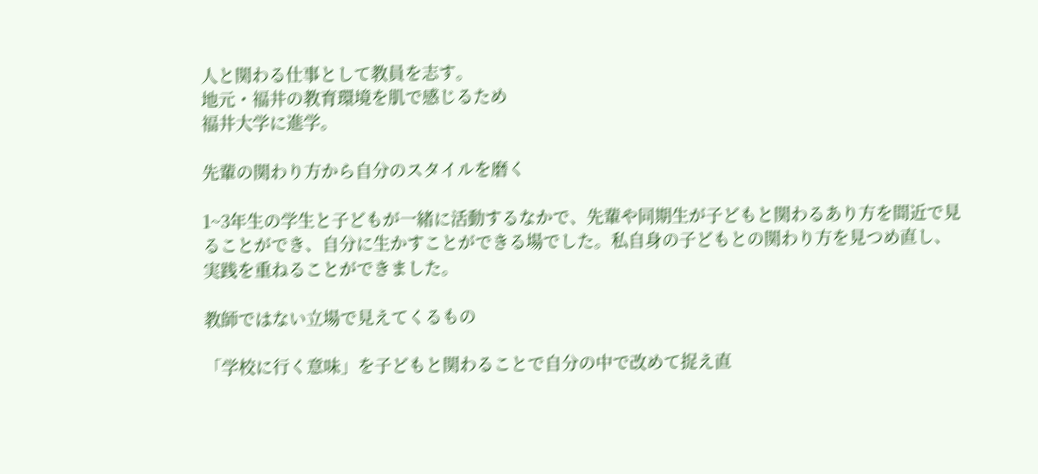人と関わる仕事として教員を志す。
地元・福井の教育環境を肌で感じるため
福井大学に進学。

先輩の関わり方から自分のスタイルを磨く

1~3年生の学生と子どもが一緒に活動するなかで、先輩や同期生が子どもと関わるあり方を間近で見ることができ、自分に生かすことができる場でした。私自身の子どもとの関わり方を見つめ直し、実践を重ねることができました。

教師ではない立場で見えてくるもの

「学校に行く意味」を子どもと関わることで自分の中で改めて捉え直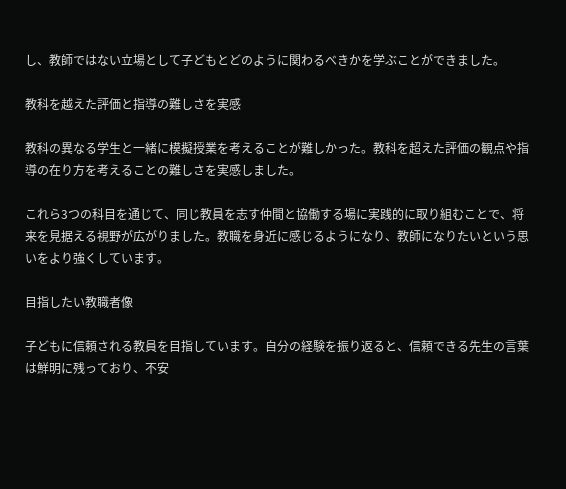し、教師ではない立場として子どもとどのように関わるべきかを学ぶことができました。

教科を越えた評価と指導の難しさを実感

教科の異なる学生と一緒に模擬授業を考えることが難しかった。教科を超えた評価の観点や指導の在り方を考えることの難しさを実感しました。

これら3つの科目を通じて、同じ教員を志す仲間と協働する場に実践的に取り組むことで、将来を見据える視野が広がりました。教職を身近に感じるようになり、教師になりたいという思いをより強くしています。

目指したい教職者像

子どもに信頼される教員を目指しています。自分の経験を振り返ると、信頼できる先生の言葉は鮮明に残っており、不安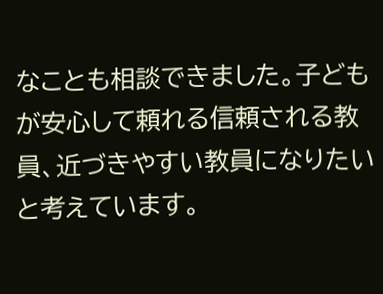なことも相談できました。子どもが安心して頼れる信頼される教員、近づきやすい教員になりたいと考えています。